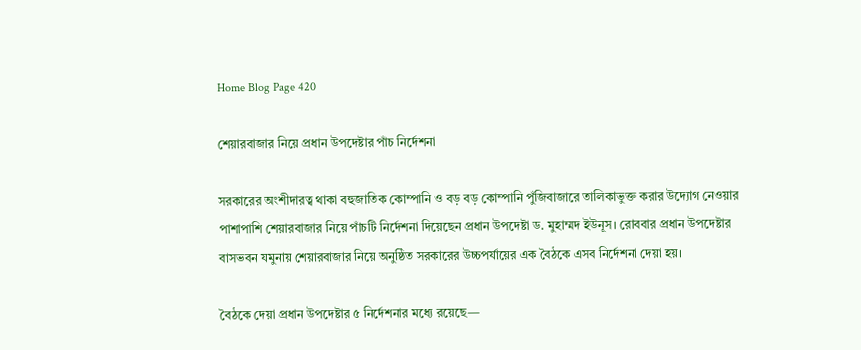Home Blog Page 420

শেয়ারবাজার নিয়ে প্রধান উপদেষ্টার পাঁচ নির্দেশনা

সরকারের অংশীদারত্ব থাকা বহুজাতিক কোম্পানি ও বড় বড় কোম্পানি পুঁজিবাজারে তালিকাভুক্ত করার উদ্যোগ নেওয়ার পাশাপাশি শেয়ারবাজার নিয়ে পাঁচটি নির্দেশনা দিয়েছেন প্রধান উপদেষ্টা ড. মুহাম্মদ ইউনূস। রোববার প্রধান উপদেষ্টার বাসভবন যমুনায় শেয়ারবাজার নিয়ে অনুষ্ঠিত সরকারের উচ্চপর্যায়ের এক বৈঠকে এসব নির্দেশনা দেয়া হয়।

বৈঠকে দেয়া প্রধান উপদেষ্টার ৫ নির্দেশনার মধ্যে রয়েছে—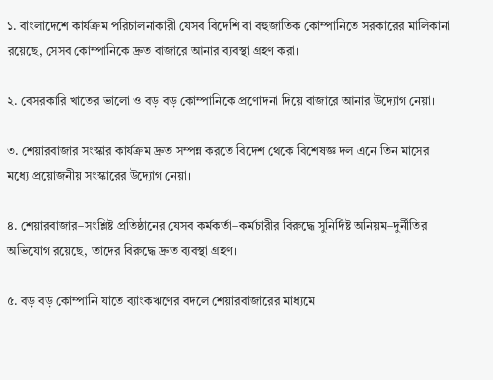১. বাংলাদেশে কার্যক্রম পরিচালনাকারী যেসব বিদেশি বা বহুজাতিক কোম্পানিতে সরকারের মালিকানা রয়েছে, সেসব কোম্পানিকে দ্রুত বাজারে আনার ব্যবস্থা গ্রহণ করা।

২. বেসরকারি খাতের ভালো ও বড় বড় কোম্পানিকে প্রণোদনা দিয়ে বাজারে আনার উদ্যোগ নেয়া।

৩. শেয়ারবাজার সংস্কার কার্যক্রম দ্রুত সম্পন্ন করতে বিদেশ থেকে বিশেষজ্ঞ দল এনে তিন মাসের মধ্যে প্রয়োজনীয় সংস্কারের উদ্যোগ নেয়া।

৪. শেয়ারবাজার–সংশ্লিষ্ট প্রতিষ্ঠানের যেসব কর্মকর্তা–কর্মচারীর বিরুদ্ধে সুনির্দিষ্ট অনিয়ম–দুর্নীতির অভিযোগ রয়েছে, তাদের বিরুদ্ধে দ্রুত ব্যবস্থা গ্রহণ।

৫. বড় বড় কোম্পানি যাতে ব্যাংকঋণের বদলে শেয়ারবাজারের মাধ্যমে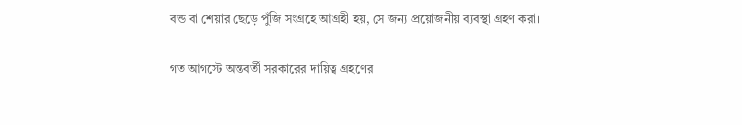বন্ড বা শেয়ার ছেড়ে পুঁজি সংগ্রহে আগ্রহী হয়, সে জন্য প্রয়োজনীয় ব্যবস্থা গ্রহণ করা।

গত আগস্টে অন্তবর্তী সরকারের দায়িত্ব গ্রহণের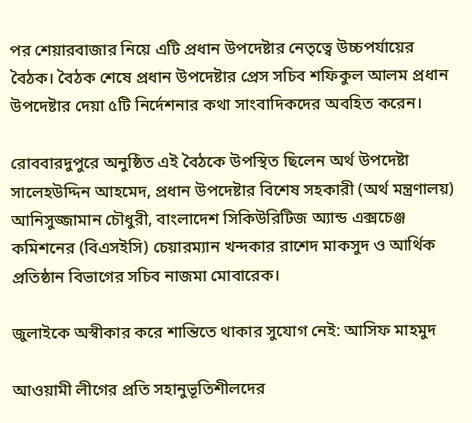পর শেয়ারবাজার নিয়ে এটি প্রধান উপদেষ্টার নেতৃত্বে উচ্চপর্যায়ের বৈঠক। বৈঠক শেষে প্রধান উপদেষ্টার প্রেস সচিব শফিকুল আলম প্রধান উপদেষ্টার দেয়া ৫টি নির্দেশনার কথা সাংবাদিকদের অবহিত করেন।

রোববারদুপুরে অনুষ্ঠিত এই বৈঠকে উপস্থিত ছিলেন অর্থ উপদেষ্টা সালেহউদ্দিন আহমেদ, প্রধান উপদেষ্টার বিশেষ সহকারী (অর্থ মন্ত্রণালয়) আনিসুজ্জামান চৌধুরী, বাংলাদেশ সিকিউরিটিজ অ্যান্ড এক্সচেঞ্জ কমিশনের (বিএসইসি) চেয়ারম্যান খন্দকার রাশেদ মাকসুদ ও আর্থিক প্রতিষ্ঠান বিভাগের সচিব নাজমা মোবারেক।

জুলাইকে অস্বীকার করে শান্তিতে থাকার সুযোগ নেই: আসিফ মাহমুদ

আওয়ামী লীগের প্রতি সহানুভূতিশীলদের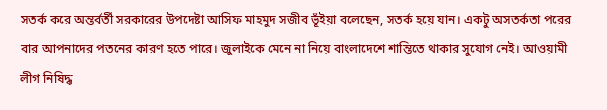সতর্ক করে অন্তর্বর্তী সরকারের উপদেষ্টা আসিফ মাহমুদ সজীব ভূঁইয়া বলেছেন, সতর্ক হয়ে যান। একটু অসতর্কতা পরের বার আপনাদের পতনের কারণ হতে পারে। জুলাইকে মেনে না নিয়ে বাংলাদেশে শান্তিতে থাকার সুযোগ নেই। আওয়ামী লীগ নিষিদ্ধ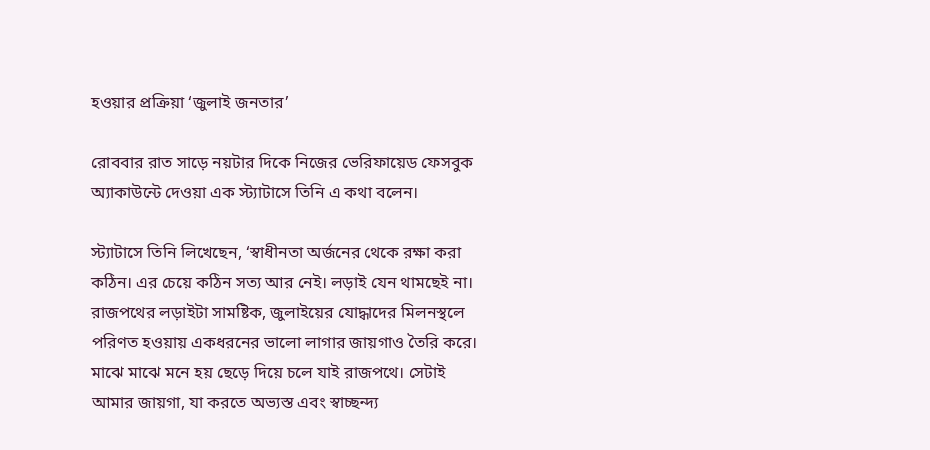হওয়ার প্রক্রিয়া ‘জুলাই জনতার’

রোববার রাত সাড়ে নয়টার দিকে নিজের ভেরিফায়েড ফেসবুক অ্যাকাউন্টে দেওয়া এক স্ট্যাটাসে তিনি এ কথা বলেন।

স্ট্যাটাসে তিনি লিখেছেন, ‘স্বাধীনতা অর্জনের থেকে রক্ষা করা কঠিন। এর চেয়ে কঠিন সত্য আর নেই। লড়াই যেন থামছেই না। রাজপথের লড়াইটা সামষ্টিক, জুলাইয়ের যোদ্ধাদের মিলনস্থলে পরিণত হওয়ায় একধরনের ভালো লাগার জায়গাও তৈরি করে। মাঝে মাঝে মনে হয় ছেড়ে দিয়ে চলে যাই রাজপথে। সেটাই আমার জায়গা, যা করতে অভ্যস্ত এবং স্বাচ্ছন্দ্য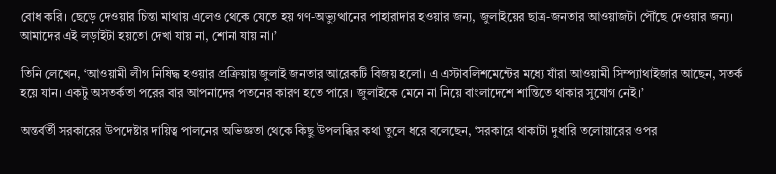বোধ করি। ছেড়ে দেওয়ার চিন্তা মাথায় এলেও থেকে যেতে হয় গণ-অভ্যুত্থানের পাহারাদার হওয়ার জন্য, জুলাইয়ের ছাত্র-জনতার আওয়াজটা পৌঁছে দেওয়ার জন্য। আমাদের এই লড়াইটা হয়তো দেখা যায় না, শোনা যায় না।’

তিনি লেখেন, ‘আওয়ামী লীগ নিষিদ্ধ হওয়ার প্রক্রিয়ায় জুলাই জনতার আরেকটি বিজয় হলো। এ এস্টাবলিশমেন্টের মধ্যে যাঁরা আওয়ামী সিম্প্যাথাইজার আছেন, সতর্ক হয়ে যান। একটু অসতর্কতা পরের বার আপনাদের পতনের কারণ হতে পারে। জুলাইকে মেনে না নিয়ে বাংলাদেশে শান্তিতে থাকার সুযোগ নেই।’

অন্তর্বর্তী সরকারের উপদেষ্টার দায়িত্ব পালনের অভিজ্ঞতা থেকে কিছু উপলব্ধির কথা তুলে ধরে বলেছেন, ‘সরকারে থাকাটা দুধারি তলোয়ারের ওপর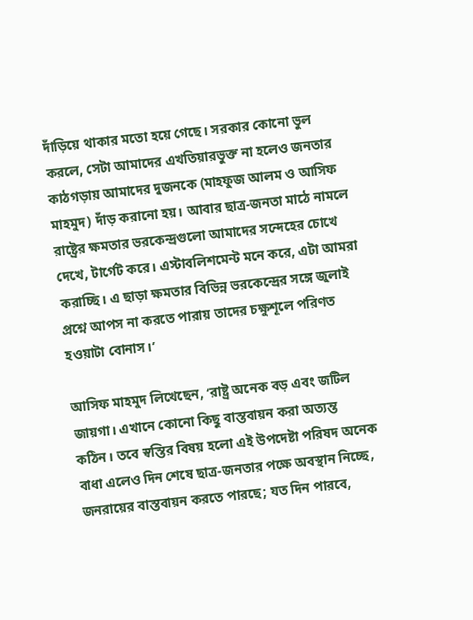দাঁড়িয়ে থাকার মতো হয়ে গেছে। সরকার কোনো ভুল করলে, সেটা আমাদের এখতিয়ারভুক্ত না হলেও জনতার কাঠগড়ায় আমাদের দুজনকে (মাহফুজ আলম ও আসিফ মাহমুদ) দাঁড় করানো হয়। আবার ছাত্র-জনতা মাঠে নামলে রাষ্ট্রের ক্ষমতার ভরকেন্দ্রগুলো আমাদের সন্দেহের চোখে দেখে, টার্গেট করে। এস্টাবলিশমেন্ট মনে করে, এটা আমরা করাচ্ছি। এ ছাড়া ক্ষমতার বিভিন্ন ভরকেন্দ্রের সঙ্গে জুলাই প্রশ্নে আপস না করতে পারায় তাদের চক্ষুশূলে পরিণত হওয়াটা বোনাস।’

আসিফ মাহমুদ লিখেছেন, ‘রাষ্ট্র অনেক বড় এবং জটিল জায়গা। এখানে কোনো কিছু বাস্তবায়ন করা অত্যন্ত কঠিন। তবে স্বস্তির বিষয় হলো এই উপদেষ্টা পরিষদ অনেক বাধা এলেও দিন শেষে ছাত্র-জনতার পক্ষে অবস্থান নিচ্ছে, জনরায়ের বাস্তবায়ন করতে পারছে; যত দিন পারবে,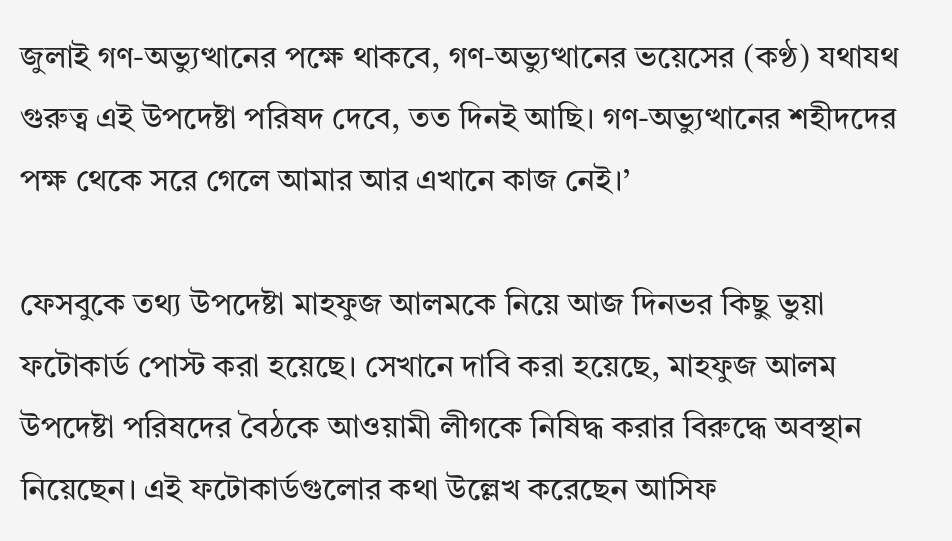জুলাই গণ-অভ্যুত্থানের পক্ষে থাকবে, গণ-অভ্যুত্থানের ভয়েসের (কণ্ঠ) যথাযথ গুরুত্ব এই উপদেষ্টা পরিষদ দেবে, তত দিনই আছি। গণ-অভ্যুত্থানের শহীদদের পক্ষ থেকে সরে গেলে আমার আর এখানে কাজ নেই।’

ফেসবুকে তথ্য উপদেষ্টা মাহফুজ আলমকে নিয়ে আজ দিনভর কিছু ভুয়া ফটোকার্ড পোস্ট করা হয়েছে। সেখানে দাবি করা হয়েছে, মাহফুজ আলম উপদেষ্টা পরিষদের বৈঠকে আওয়ামী লীগকে নিষিদ্ধ করার বিরুদ্ধে অবস্থান নিয়েছেন। এই ফটোকার্ডগুলোর কথা উল্লেখ করেছেন আসিফ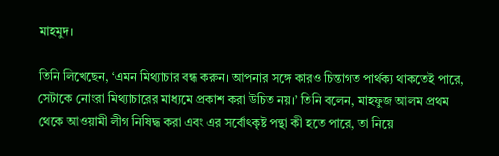মাহমুদ।

তিনি লিখেছেন, ‘এমন মিথ্যাচার বন্ধ করুন। আপনার সঙ্গে কারও চিন্তাগত পার্থক্য থাকতেই পারে, সেটাকে নোংরা মিথ্যাচারের মাধ্যমে প্রকাশ করা উচিত নয়।’ তিনি বলেন, মাহফুজ আলম প্রথম থেকে আওয়ামী লীগ নিষিদ্ধ করা এবং এর সর্বোৎকৃষ্ট পন্থা কী হতে পারে, তা নিয়ে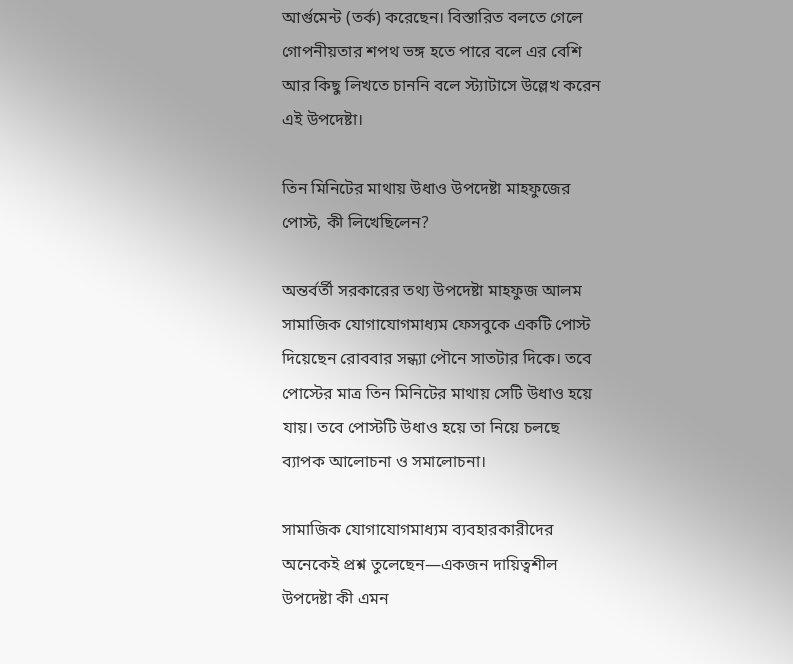আর্গুমেন্ট (তর্ক) করেছেন। বিস্তারিত বলতে গেলে গোপনীয়তার শপথ ভঙ্গ হতে পারে বলে এর বেশি আর কিছু লিখতে চাননি বলে স্ট্যাটাসে উল্লেখ করেন এই উপদেষ্টা।

তিন মিনিটের মাথায় উধাও উপদেষ্টা মাহফুজের পোস্ট, কী লিখেছিলেন?

অন্তর্বর্তী সরকারের তথ্য উপদেষ্টা মাহফুজ আলম সামাজিক যোগাযোগমাধ্যম ফেসবুকে একটি পোস্ট দিয়েছেন রোববার সন্ধ্যা পৌনে সাতটার দিকে। তবে পোস্টের মাত্র তিন মিনিটের মাথায় সেটি উধাও হয়ে যায়। তবে পোস্টটি উধাও হয়ে তা নিয়ে চলছে ব্যাপক আলোচনা ও সমালোচনা।

সামাজিক যোগাযোগমাধ্যম ব্যবহারকারীদের অনেকেই প্রশ্ন তুলেছেন—একজন দায়িত্বশীল উপদেষ্টা কী এমন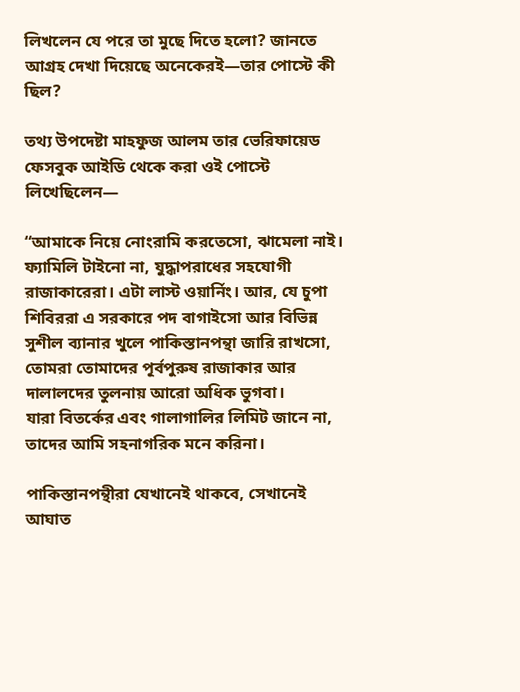লিখলেন যে পরে তা মুছে দিতে হলো? জানতে আগ্রহ দেখা দিয়েছে অনেকেরই—তার পোস্টে কী ছিল?

তথ্য উপদেষ্টা মাহফুজ আলম তার ভেরিফায়েড ফেসবুক আইডি থেকে করা ওই পোস্টে লিখেছিলেন—

“আমাকে নিয়ে নোংরামি করতেসো, ঝামেলা নাই। ফ্যামিলি টাইনো না, যুদ্ধাপরাধের সহযোগী রাজাকারেরা। এটা লাস্ট ওয়ার্নিং। আর, যে চুপা শিবিররা এ সরকারে পদ বাগাইসো আর বিভিন্ন সুশীল ব্যানার খুলে পাকিস্তানপন্থা জারি রাখসো, তোমরা তোমাদের পূর্বপুরুষ রাজাকার আর দালালদের তুলনায় আরো অধিক ভুগবা।
যারা বিতর্কের এবং গালাগালির লিমিট জানে না, তাদের আমি সহনাগরিক মনে করিনা।

পাকিস্তানপন্থীরা যেখানেই থাকবে, সেখানেই আঘাত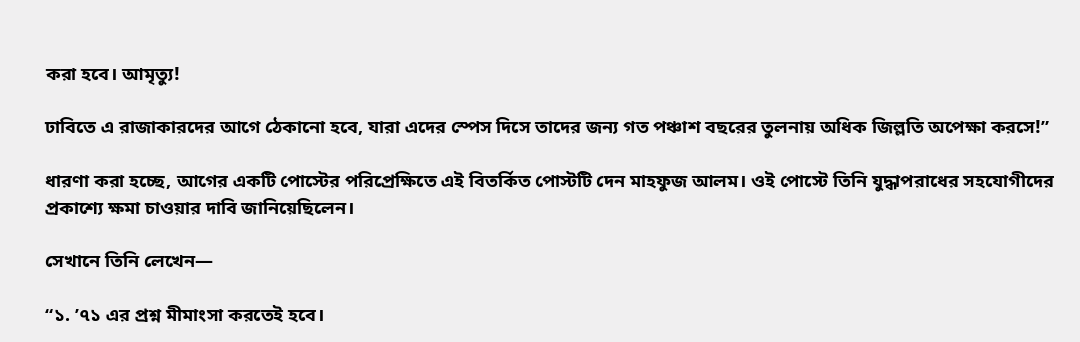করা হবে। আমৃত্যু!

ঢাবিতে এ রাজাকারদের আগে ঠেকানো হবে, যারা এদের স্পেস দিসে তাদের জন্য গত পঞ্চাশ বছরের তুলনায় অধিক জিল্লতি অপেক্ষা করসে!”

ধারণা করা হচ্ছে, আগের একটি পোস্টের পরিপ্রেক্ষিতে এই বিতর্কিত পোস্টটি দেন মাহফুজ আলম। ওই পোস্টে তিনি যুদ্ধাপরাধের সহযোগীদের প্রকাশ্যে ক্ষমা চাওয়ার দাবি জানিয়েছিলেন।

সেখানে তিনি লেখেন—

“১. ’৭১ এর প্রশ্ন মীমাংসা করতেই হবে।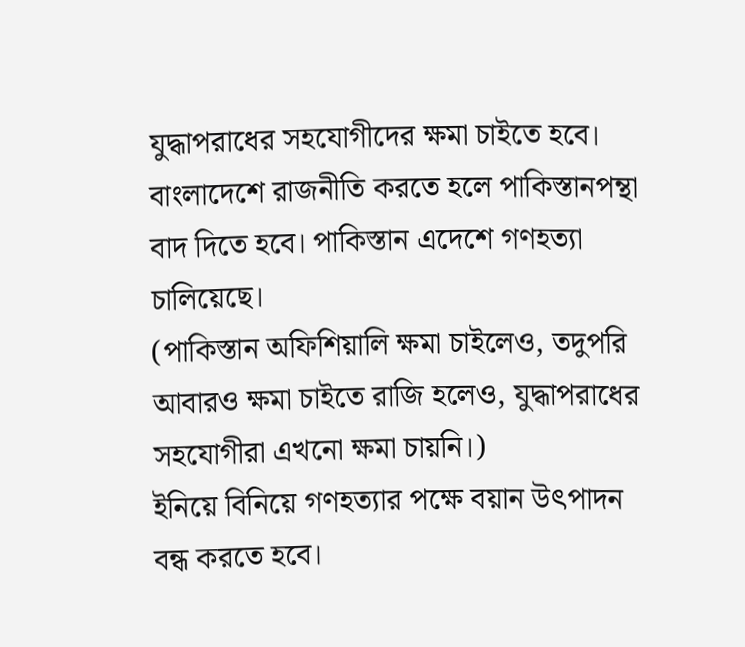যুদ্ধাপরাধের সহযোগীদের ক্ষমা চাইতে হবে।
বাংলাদেশে রাজনীতি করতে হলে পাকিস্তানপন্থা বাদ দিতে হবে। পাকিস্তান এদেশে গণহত্যা চালিয়েছে।
(পাকিস্তান অফিশিয়ালি ক্ষমা চাইলেও, তদুপরি আবারও ক্ষমা চাইতে রাজি হলেও, যুদ্ধাপরাধের সহযোগীরা এখনো ক্ষমা চায়নি।)
ইনিয়ে বিনিয়ে গণহত্যার পক্ষে বয়ান উৎপাদন বন্ধ করতে হবে।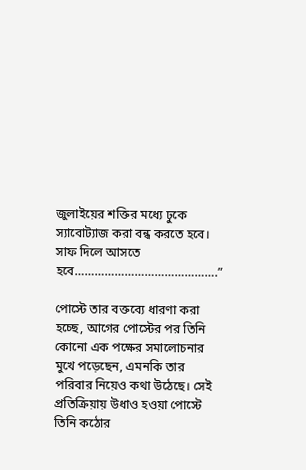জুলাইয়ের শক্তির মধ্যে ঢুকে স্যাবোট্যাজ করা বন্ধ করতে হবে।
সাফ দিলে আসতে হবে…………………………………….”

পোস্টে তার বক্তব্যে ধারণা করা হচ্ছে, আগের পোস্টের পর তিনি কোনো এক পক্ষের সমালোচনার মুখে পড়েছেন, এমনকি তার পরিবার নিয়েও কথা উঠেছে। সেই প্রতিক্রিয়ায় উধাও হওয়া পোস্টে তিনি কঠোর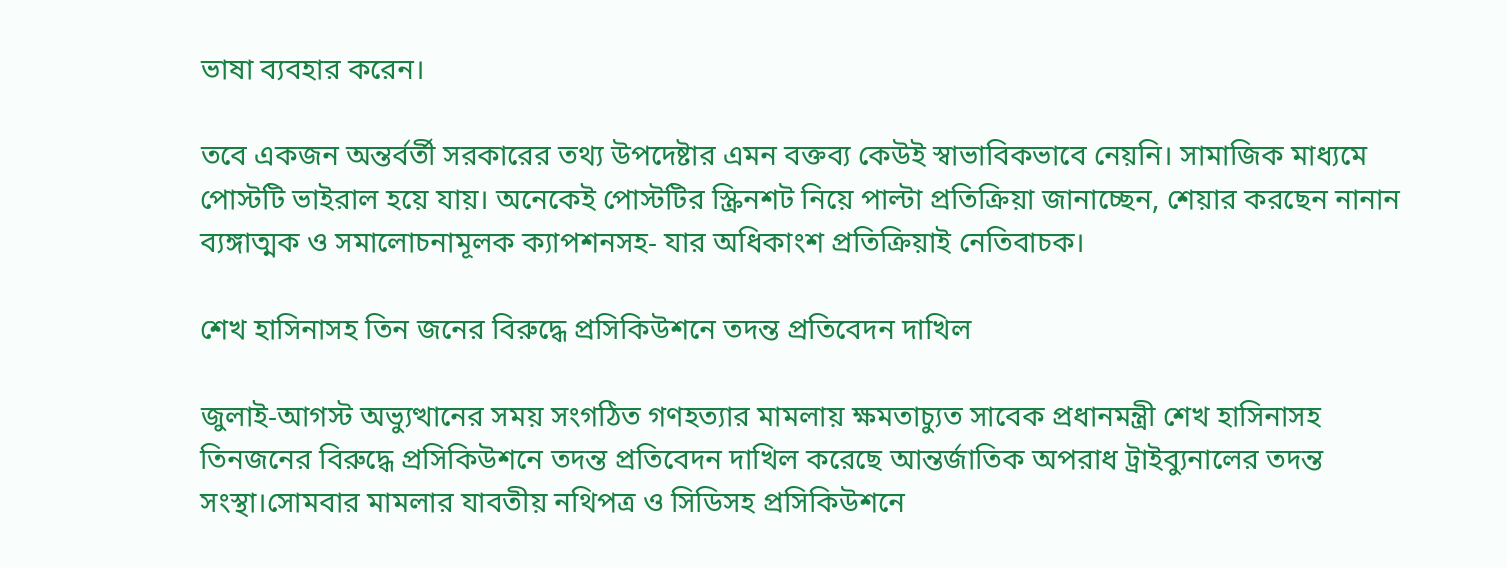ভাষা ব্যবহার করেন।

তবে একজন অন্তর্বর্তী সরকারের তথ্য উপদেষ্টার এমন বক্তব্য কেউই স্বাভাবিকভাবে নেয়নি। সামাজিক মাধ্যমে পোস্টটি ভাইরাল হয়ে যায়। অনেকেই পোস্টটির স্ক্রিনশট নিয়ে পাল্টা প্রতিক্রিয়া জানাচ্ছেন, শেয়ার করছেন নানান ব্যঙ্গাত্মক ও সমালোচনামূলক ক্যাপশনসহ- যার অধিকাংশ প্রতিক্রিয়াই নেতিবাচক।

শেখ হাসিনাসহ তিন জনের বিরুদ্ধে প্রসিকিউশনে তদন্ত প্রতিবেদন দাখিল

জুলাই-আগস্ট অভ্যুত্থানের সময় সংগঠিত গণহত্যার মামলায় ক্ষমতাচ্যুত সাবেক প্রধানমন্ত্রী শেখ হাসিনাসহ তিনজনের বিরুদ্ধে প্রসিকিউশনে তদন্ত প্রতিবেদন দাখিল করেছে আন্তর্জাতিক অপরাধ ট্রাইব্যুনালের তদন্ত সংস্থা।সোমবার মামলার যাবতীয় নথিপত্র ও সিডিসহ প্রসিকিউশনে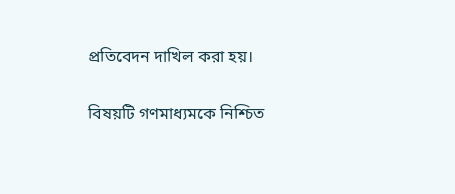প্রতিবেদন দাখিল করা হয়।

বিষয়টি গণমাধ্যমকে নিশ্চিত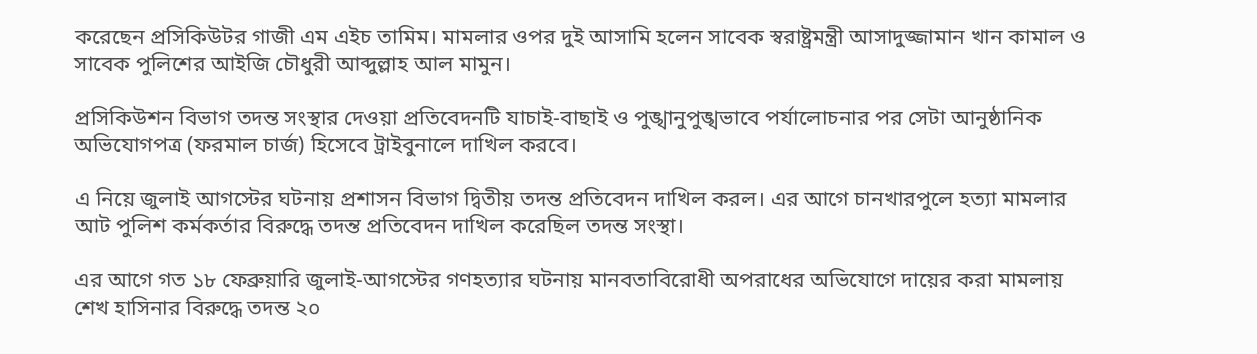করেছেন প্রসিকিউটর গাজী এম এইচ তামিম। মামলার ওপর দুই আসামি হলেন সাবেক স্বরাষ্ট্রমন্ত্রী আসাদুজ্জামান খান কামাল ও সাবেক পুলিশের আইজি চৌধুরী আব্দুল্লাহ আল মামুন।

প্রসিকিউশন বিভাগ তদন্ত সংস্থার দেওয়া প্রতিবেদনটি যাচাই-বাছাই ও পুঙ্খানুপুঙ্খভাবে পর্যালোচনার পর সেটা আনুষ্ঠানিক অভিযোগপত্র (ফরমাল চার্জ) হিসেবে ট্রাইবুনালে দাখিল করবে।

এ নিয়ে জুলাই আগস্টের ঘটনায় প্রশাসন বিভাগ দ্বিতীয় তদন্ত প্রতিবেদন দাখিল করল। এর আগে চানখারপুলে হত্যা মামলার আট পুলিশ কর্মকর্তার বিরুদ্ধে তদন্ত প্রতিবেদন দাখিল করেছিল তদন্ত সংস্থা।

এর আগে গত ১৮ ফেব্রুয়ারি জুলাই-আগস্টের গণহত্যার ঘটনায় মানবতাবিরোধী অপরাধের অভিযোগে দায়ের করা মামলায় শেখ হাসিনার বিরুদ্ধে তদন্ত ২০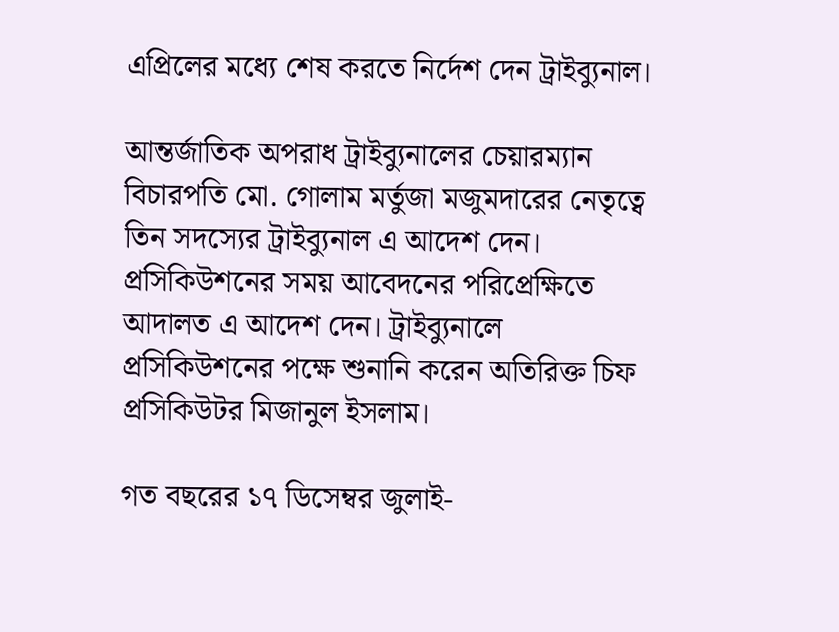এপ্রিলের মধ্যে শেষ করতে নির্দেশ দেন ট্রাইব্যুনাল।

আন্তর্জাতিক অপরাধ ট্রাইব্যুনালের চেয়ারম্যান বিচারপতি মো. গোলাম মর্তুজা মজুমদারের নেতৃত্বে তিন সদস্যের ট্রাইব্যুনাল এ আদেশ দেন। প্রসিকিউশনের সময় আবেদনের পরিপ্রেক্ষিতে আদালত এ আদেশ দেন। ট্রাইব্যুনালে প্রসিকিউশনের পক্ষে শুনানি করেন অতিরিক্ত চিফ প্রসিকিউটর মিজানুল ইসলাম।

গত বছরের ১৭ ডিসেম্বর জুলাই-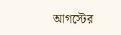আগস্টের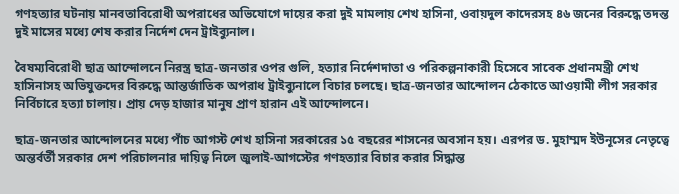গণহত্যার ঘটনায় মানবতাবিরোধী অপরাধের অভিযোগে দায়ের করা দুই মামলায় শেখ হাসিনা, ওবায়দুল কাদেরসহ ৪৬ জনের বিরুদ্ধে তদন্ত দুই মাসের মধ্যে শেষ করার নির্দেশ দেন ট্রাইব্যুনাল।

বৈষম্যবিরোধী ছাত্র আন্দোলনে নিরস্ত্র ছাত্র-জনতার ওপর গুলি, হত্যার নির্দেশদাতা ও পরিকল্পনাকারী হিসেবে সাবেক প্রধানমন্ত্রী শেখ হাসিনাসহ অভিযুক্তদের বিরুদ্ধে আন্তর্জাতিক অপরাধ ট্রাইব্যুনালে বিচার চলছে। ছাত্র-জনতার আন্দোলন ঠেকাতে আওয়ামী লীগ সরকার নির্বিচারে হত্যা চালায়। প্রায় দেড় হাজার মানুষ প্রাণ হারান এই আন্দোলনে।

ছাত্র-জনতার আন্দোলনের মধ্যে পাঁচ আগস্ট শেখ হাসিনা সরকারের ১৫ বছরের শাসনের অবসান হয়। এরপর ড. মুহাম্মদ ইউনূসের নেতৃত্বে অন্তর্বর্তী সরকার দেশ পরিচালনার দায়িত্ব নিলে জুলাই-আগস্টের গণহত্যার বিচার করার সিদ্ধান্ত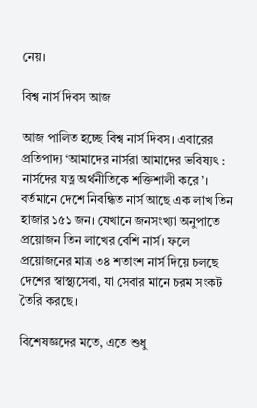নেয়।

বিশ্ব নার্স দিবস আজ

আজ পালিত হচ্ছে বিশ্ব নার্স দিবস। এবারের প্রতিপাদ্য ‘আমাদের নার্সরা আমাদের ভবিষ্যৎ : নার্সদের যত্ন অর্থনীতিকে শক্তিশালী করে’। বর্তমানে দেশে নিবন্ধিত নার্স আছে এক লাখ তিন হাজার ১৫১ জন। যেখানে জনসংখ্যা অনুপাতে প্রয়োজন তিন লাখের বেশি নার্স। ফলে প্রয়োজনের মাত্র ৩৪ শতাংশ নার্স দিয়ে চলছে দেশের স্বাস্থ্যসেবা, যা সেবার মানে চরম সংকট তৈরি করছে।

বিশেষজ্ঞদের মতে, এতে শুধু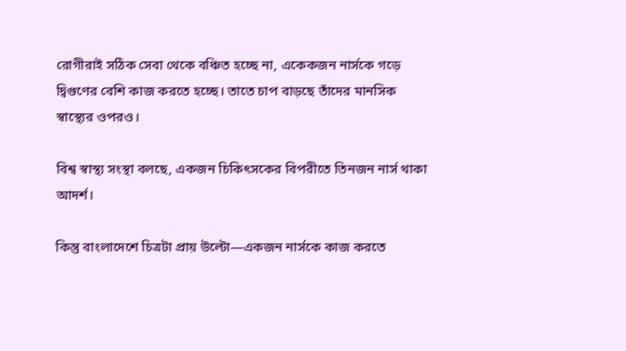রোগীরাই সঠিক সেবা থেকে বঞ্চিত হচ্ছে না, একেকজন নার্সকে গড়ে দ্বিগুণের বেশি কাজ করতে হচ্ছে। তাতে চাপ বাড়ছে তাঁদের মানসিক স্বাস্থ্যের ওপরও।

বিশ্ব স্বাস্থ্য সংস্থা বলছে, একজন চিকিৎসকের বিপরীতে তিনজন নার্স থাকা আদর্শ।

কিন্তু বাংলাদেশে চিত্রটা প্রায় উল্টো—একজন নার্সকে কাজ করতে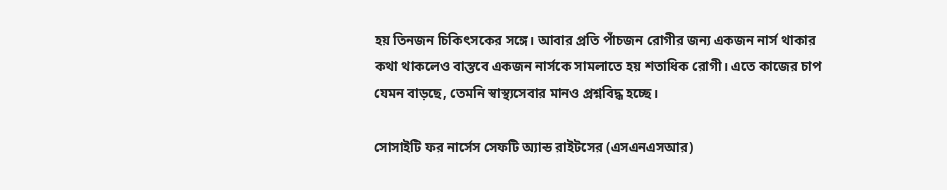হয় তিনজন চিকিৎসকের সঙ্গে। আবার প্রতি পাঁচজন রোগীর জন্য একজন নার্স থাকার কথা থাকলেও বাস্তবে একজন নার্সকে সামলাতে হয় শতাধিক রোগী। এতে কাজের চাপ যেমন বাড়ছে, তেমনি স্বাস্থ্যসেবার মানও প্রশ্নবিদ্ধ হচ্ছে।

সোসাইটি ফর নার্সেস সেফটি অ্যান্ড রাইটসের (এসএনএসআর)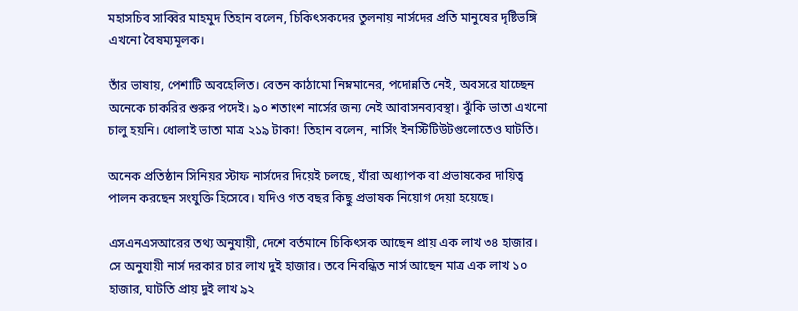মহাসচিব সাব্বির মাহমুদ তিহান বলেন, চিকিৎসকদের তুলনায় নার্সদের প্রতি মানুষের দৃষ্টিভঙ্গি এখনো বৈষম্যমূলক।

তাঁর ভাষায়, পেশাটি অবহেলিত। বেতন কাঠামো নিম্নমানের, পদোন্নতি নেই, অবসরে যাচ্ছেন অনেকে চাকরির শুরুর পদেই। ৯০ শতাংশ নার্সের জন্য নেই আবাসনব্যবস্থা। ঝুঁকি ভাতা এখনো চালু হয়নি। ধোলাই ভাতা মাত্র ২১৯ টাকা! তিহান বলেন, নার্সিং ইনস্টিটিউটগুলোতেও ঘাটতি।

অনেক প্রতিষ্ঠান সিনিয়র স্টাফ নার্সদের দিয়েই চলছে, যাঁরা অধ্যাপক বা প্রভাষকের দায়িত্ব পালন করছেন সংযুক্তি হিসেবে। যদিও গত বছর কিছু প্রভাষক নিয়োগ দেয়া হয়েছে।

এসএনএসআরের তথ্য অনুযায়ী, দেশে বর্তমানে চিকিৎসক আছেন প্রায় এক লাখ ৩৪ হাজার। সে অনুযায়ী নার্স দরকার চার লাখ দুই হাজার। তবে নিবন্ধিত নার্স আছেন মাত্র এক লাখ ১০ হাজার, ঘাটতি প্রায় দুই লাখ ৯২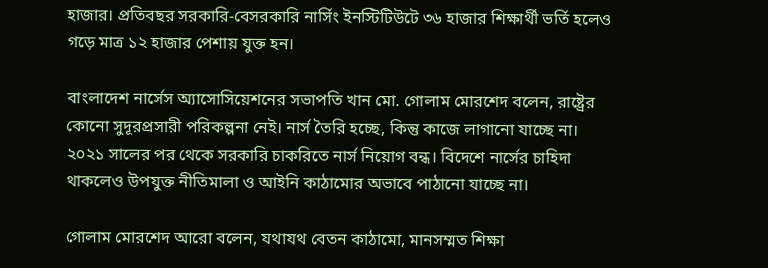হাজার। প্রতিবছর সরকারি-বেসরকারি নার্সিং ইনস্টিটিউটে ৩৬ হাজার শিক্ষার্থী ভর্তি হলেও গড়ে মাত্র ১২ হাজার পেশায় যুক্ত হন।

বাংলাদেশ নার্সেস অ্যাসোসিয়েশনের সভাপতি খান মো. গোলাম মোরশেদ বলেন, রাষ্ট্রের কোনো সুদূরপ্রসারী পরিকল্পনা নেই। নার্স তৈরি হচ্ছে, কিন্তু কাজে লাগানো যাচ্ছে না। ২০২১ সালের পর থেকে সরকারি চাকরিতে নার্স নিয়োগ বন্ধ। বিদেশে নার্সের চাহিদা থাকলেও উপযুক্ত নীতিমালা ও আইনি কাঠামোর অভাবে পাঠানো যাচ্ছে না।

গোলাম মোরশেদ আরো বলেন, যথাযথ বেতন কাঠামো, মানসম্মত শিক্ষা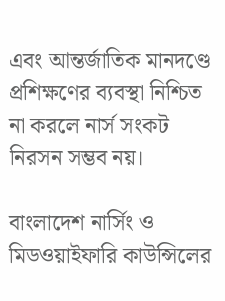এবং আন্তর্জাতিক মানদণ্ডে প্রশিক্ষণের ব্যবস্থা নিশ্চিত না করলে নার্স সংকট নিরসন সম্ভব নয়।

বাংলাদেশ নার্সিং ও মিডওয়াইফারি কাউন্সিলের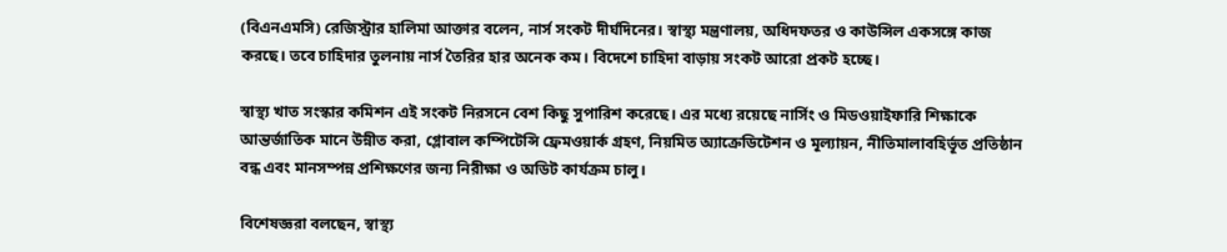(বিএনএমসি) রেজিস্ট্রার হালিমা আক্তার বলেন, নার্স সংকট দীর্ঘদিনের। স্বাস্থ্য মন্ত্রণালয়, অধিদফতর ও কাউন্সিল একসঙ্গে কাজ করছে। তবে চাহিদার তুলনায় নার্স তৈরির হার অনেক কম। বিদেশে চাহিদা বাড়ায় সংকট আরো প্রকট হচ্ছে।

স্বাস্থ্য খাত সংস্কার কমিশন এই সংকট নিরসনে বেশ কিছু সুপারিশ করেছে। এর মধ্যে রয়েছে নার্সিং ও মিডওয়াইফারি শিক্ষাকে আন্তর্জাতিক মানে উন্নীত করা, গ্লোবাল কম্পিটেন্সি ফ্রেমওয়ার্ক গ্রহণ, নিয়মিত অ্যাক্রেডিটেশন ও মূল্যায়ন, নীতিমালাবহির্ভূত প্রতিষ্ঠান বন্ধ এবং মানসম্পন্ন প্রশিক্ষণের জন্য নিরীক্ষা ও অডিট কার্যক্রম চালু।

বিশেষজ্ঞরা বলছেন, স্বাস্থ্য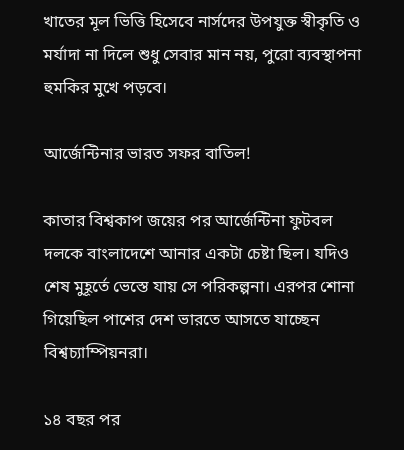খাতের মূল ভিত্তি হিসেবে নার্সদের উপযুক্ত স্বীকৃতি ও মর্যাদা না দিলে শুধু সেবার মান নয়, পুরো ব্যবস্থাপনা হুমকির মুখে পড়বে।

আর্জেন্টিনার ভারত সফর বাতিল!

কাতার বিশ্বকাপ জয়ের পর আর্জেন্টিনা ফুটবল দলকে বাংলাদেশে আনার একটা চেষ্টা ছিল। যদিও শেষ মুহূর্তে ভেস্তে যায় সে পরিকল্পনা। এরপর শোনা গিয়েছিল পাশের দেশ ভারতে আসতে যাচ্ছেন বিশ্বচ্যাম্পিয়নরা।

১৪ বছর পর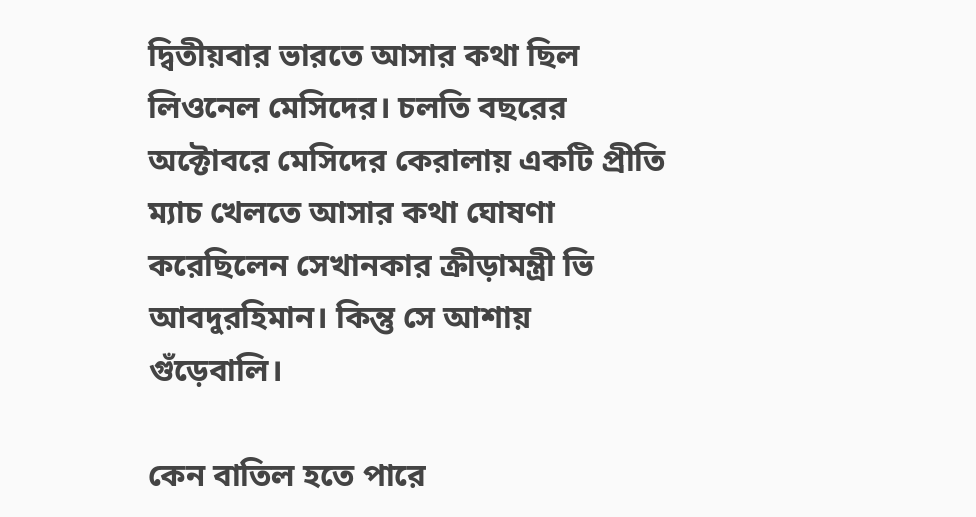দ্বিতীয়বার ভারতে আসার কথা ছিল লিওনেল মেসিদের। চলতি বছরের অক্টোবরে মেসিদের কেরালায় একটি প্রীতি ম্যাচ খেলতে আসার কথা ঘোষণা করেছিলেন সেখানকার ক্রীড়ামন্ত্রী ভি আবদুরহিমান। কিন্তু সে আশায় গুঁড়েবালি।

কেন বাতিল হতে পারে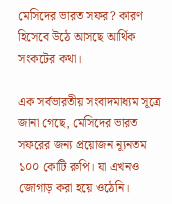মেসিদের ভারত সফর? কারণ হিসেবে উঠে আসছে আর্থিক সংকটের কথা।

এক সর্বভারতীয় সংবাদমাধ্যম সূত্রে জানা গেছে, মেসিদের ভারত সফরের জন্য প্রয়োজন ন্যূনতম ১০০ কোটি রুপি। যা এখনও জোগাড় করা হয়ে ওঠেনি।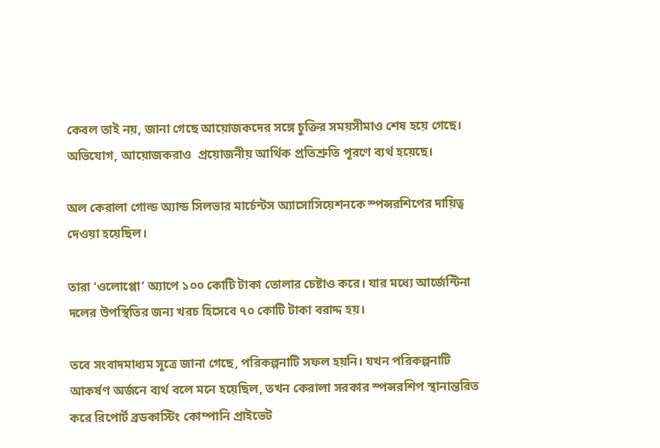কেবল তাই নয়, জানা গেছে আয়োজকদের সঙ্গে চুক্তির সময়সীমাও শেষ হয়ে গেছে। অভিযোগ, আয়োজকরাও  প্রয়োজনীয় আর্থিক প্রতিশ্রুতি পূরণে ব্যর্থ হয়েছে।

অল কেরালা গোল্ড অ্যান্ড সিলভার মার্চেন্টস অ্যাসোসিয়েশনকে স্পন্সরশিপের দায়িত্ব দেওয়া হয়েছিল।

তারা ‘ওলোপ্পো’ অ্যাপে ১০০ কোটি টাকা তোলার চেষ্টাও করে। যার মধ্যে আর্জেন্টিনা দলের উপস্থিতির জন্য খরচ হিসেবে ৭০ কোটি টাকা বরাদ্দ হয়।

তবে সংবাদমাধ্যম সূত্রে জানা গেছে, পরিকল্পনাটি সফল হয়নি। যখন পরিকল্পনাটি আকর্ষণ অর্জনে ব্যর্থ বলে মনে হয়েছিল, তখন কেরালা সরকার স্পন্সরশিপ স্থানান্তরিত করে রিপোর্ট ব্রডকাস্টিং কোম্পানি প্রাইভেট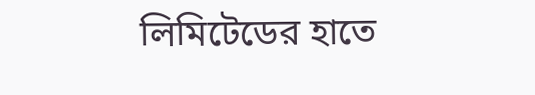লিমিটেডের হাতে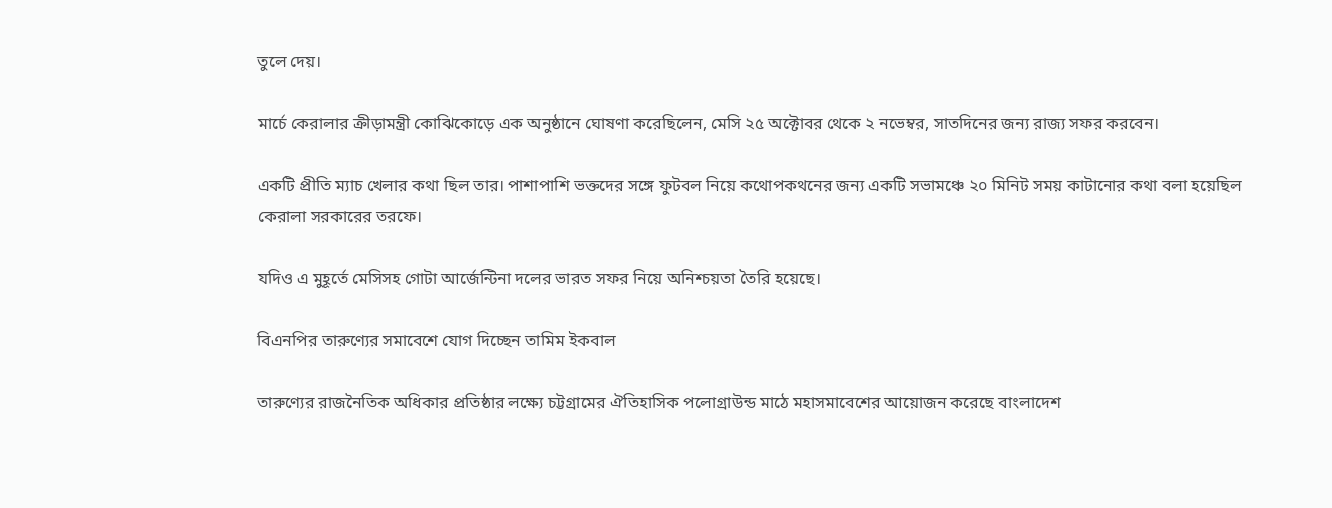তুলে দেয়।

মার্চে কেরালার ক্রীড়ামন্ত্রী কোঝিকোড়ে এক অনুষ্ঠানে ঘোষণা করেছিলেন, মেসি ২৫ অক্টোবর থেকে ২ নভেম্বর, সাতদিনের জন্য রাজ্য সফর করবেন।

একটি প্রীতি ম্যাচ খেলার কথা ছিল তার। পাশাপাশি ভক্তদের সঙ্গে ফুটবল নিয়ে কথোপকথনের জন্য একটি সভামঞ্চে ২০ মিনিট সময় কাটানোর কথা বলা হয়েছিল কেরালা সরকারের তরফে।

যদিও এ মুহূর্তে মেসিসহ গোটা আর্জেন্টিনা দলের ভারত সফর নিয়ে অনিশ্চয়তা তৈরি হয়েছে।

বিএনপির তারুণ্যের সমাবেশে যোগ দিচ্ছেন তামিম ইকবাল

তারুণ্যের রাজনৈতিক অধিকার প্রতিষ্ঠার লক্ষ্যে চট্টগ্রামের ঐতিহাসিক পলোগ্রাউন্ড মাঠে মহাসমাবেশের আয়োজন করেছে বাংলাদেশ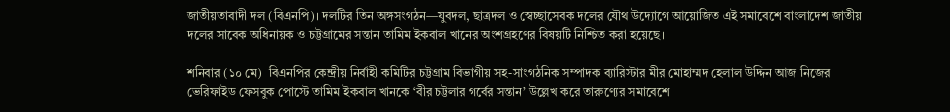জাতীয়তাবাদী দল (বিএনপি)। দলটির তিন অঙ্গসংগঠন—যুবদল, ছাত্রদল ও স্বেচ্ছাসেবক দলের যৌথ উদ্যোগে আয়োজিত এই সমাবেশে বাংলাদেশ জাতীয় দলের সাবেক অধিনায়ক ও চট্টগ্রামের সন্তান তামিম ইকবাল খানের অংশগ্রহণের বিষয়টি নিশ্চিত করা হয়েছে।

শনিবার (১০ মে)  বিএনপির কেন্দ্রীয় নির্বাহী কমিটির চট্টগ্রাম বিভাগীয় সহ-সাংগঠনিক সম্পাদক ব্যারিস্টার মীর মোহাম্মদ হেলাল উদ্দিন আজ নিজের ভেরিফাইড ফেসবুক পোস্টে তামিম ইকবাল খানকে ‘বীর চট্টলার গর্বের সন্তান’ উল্লেখ করে তারুণ্যের সমাবেশে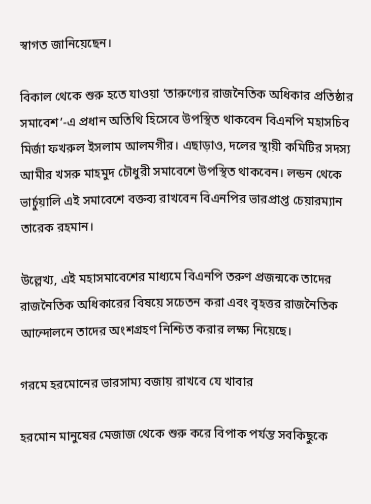স্বাগত জানিয়েছেন।

বিকাল থেকে শুরু হতে যাওয়া ‘তারুণ্যের রাজনৈতিক অধিকার প্রতিষ্ঠার সমাবেশ’-এ প্রধান অতিথি হিসেবে উপস্থিত থাকবেন বিএনপি মহাসচিব মির্জা ফখরুল ইসলাম আলমগীর। এছাড়াও, দলের স্থায়ী কমিটির সদস্য আমীর খসরু মাহমুদ চৌধুরী সমাবেশে উপস্থিত থাকবেন। লন্ডন থেকে ভার্চুয়ালি এই সমাবেশে বক্তব্য রাখবেন বিএনপির ভারপ্রাপ্ত চেয়ারম্যান তারেক রহমান।

উল্লেখ্য, এই মহাসমাবেশের মাধ্যমে বিএনপি তরুণ প্রজন্মকে তাদের রাজনৈতিক অধিকারের বিষয়ে সচেতন করা এবং বৃহত্তর রাজনৈতিক আন্দোলনে তাদের অংশগ্রহণ নিশ্চিত করার লক্ষ্য নিয়েছে।

গরমে হরমোনের ভারসাম্য বজায় রাখবে যে খাবার

হরমোন মানুষের মেজাজ থেকে শুরু করে বিপাক পর্যন্ত সবকিছুকে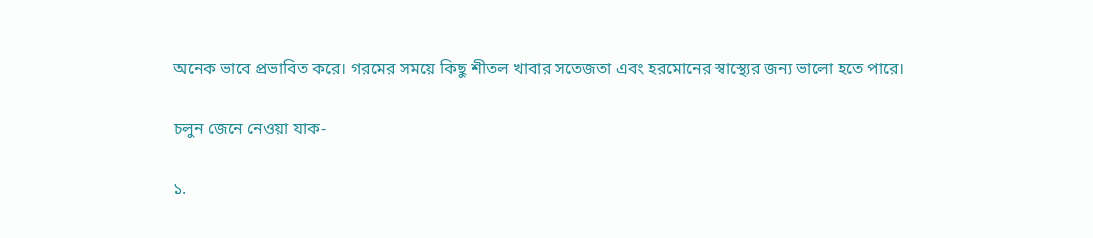অনেক ভাবে প্রভাবিত করে। গরমের সময়ে কিছু শীতল খাবার সতেজতা এবং হরমোনের স্বাস্থ্যের জন্য ভালো হতে পারে।

চলুন জেনে নেওয়া যাক-

১.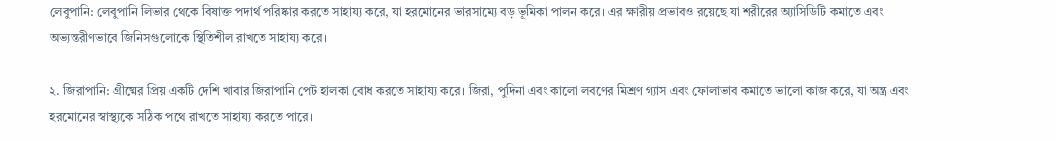লেবুপানি: লেবুপানি লিভার থেকে বিষাক্ত পদার্থ পরিষ্কার করতে সাহায্য করে, যা হরমোনের ভারসাম্যে বড় ভূমিকা পালন করে। এর ক্ষারীয় প্রভাবও রয়েছে যা শরীরের অ্যাসিডিটি কমাতে এবং অভ্যন্তরীণভাবে জিনিসগুলোকে স্থিতিশীল রাখতে সাহায্য করে।

২. জিরাপানি: গ্রীষ্মের প্রিয় একটি দেশি খাবার জিরাপানি পেট হালকা বোধ করতে সাহায্য করে। জিরা, পুদিনা এবং কালো লবণের মিশ্রণ গ্যাস এবং ফোলাভাব কমাতে ভালো কাজ করে, যা অন্ত্র এবং হরমোনের স্বাস্থ্যকে সঠিক পথে রাখতে সাহায্য করতে পারে।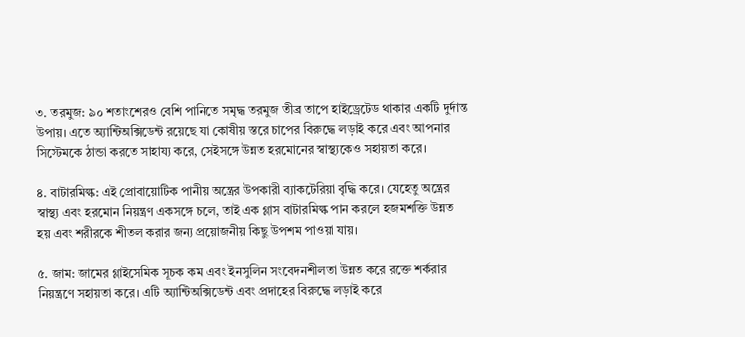৩. তরমুজ: ৯০ শতাংশেরও বেশি পানিতে সমৃদ্ধ তরমুজ তীব্র তাপে হাইড্রেটেড থাকার একটি দুর্দান্ত উপায়। এতে অ্যান্টিঅক্সিডেন্ট রয়েছে যা কোষীয় স্তরে চাপের বিরুদ্ধে লড়াই করে এবং আপনার সিস্টেমকে ঠান্ডা করতে সাহায্য করে, সেইসঙ্গে উন্নত হরমোনের স্বাস্থ্যকেও সহায়তা করে।

৪. বাটারমিল্ক: এই প্রোবায়োটিক পানীয় অন্ত্রের উপকারী ব্যাকটেরিয়া বৃদ্ধি করে। যেহেতু অন্ত্রের স্বাস্থ্য এবং হরমোন নিয়ন্ত্রণ একসঙ্গে চলে, তাই এক গ্লাস বাটারমিল্ক পান করলে হজমশক্তি উন্নত হয় এবং শরীরকে শীতল করার জন্য প্রয়োজনীয় কিছু উপশম পাওয়া যায়।

৫. জাম: জামের গ্লাইসেমিক সূচক কম এবং ইনসুলিন সংবেদনশীলতা উন্নত করে রক্তে শর্করার নিয়ন্ত্রণে সহায়তা করে। এটি অ্যান্টিঅক্সিডেন্ট এবং প্রদাহের বিরুদ্ধে লড়াই করে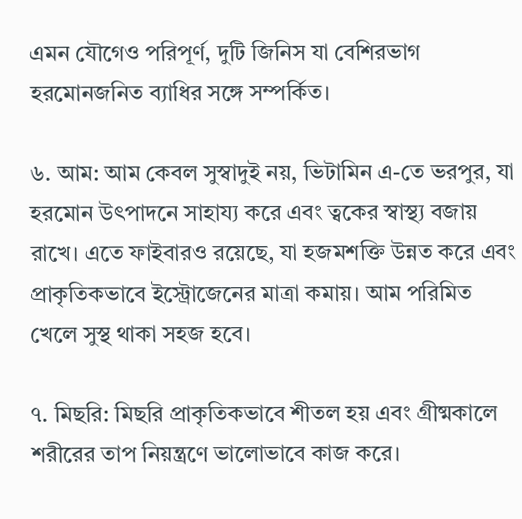এমন যৌগেও পরিপূর্ণ, দুটি জিনিস যা বেশিরভাগ হরমোনজনিত ব্যাধির সঙ্গে সম্পর্কিত।

৬. আম: আম কেবল সুস্বাদুই নয়, ভিটামিন এ-তে ভরপুর, যা হরমোন উৎপাদনে সাহায্য করে এবং ত্বকের স্বাস্থ্য বজায় রাখে। এতে ফাইবারও রয়েছে, যা হজমশক্তি উন্নত করে এবং প্রাকৃতিকভাবে ইস্ট্রোজেনের মাত্রা কমায়। আম পরিমিত খেলে সুস্থ থাকা সহজ হবে।

৭. মিছরি: মিছরি প্রাকৃতিকভাবে শীতল হয় এবং গ্রীষ্মকালে শরীরের তাপ নিয়ন্ত্রণে ভালোভাবে কাজ করে।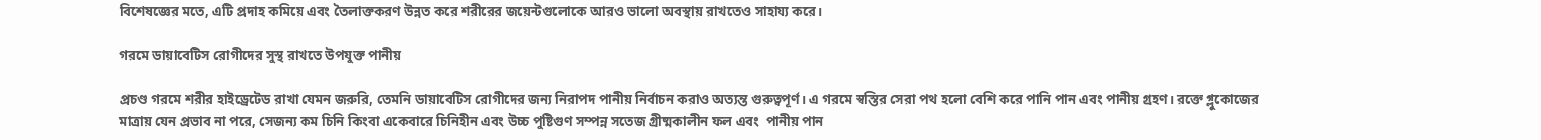বিশেষজ্ঞের মতে, এটি প্রদাহ কমিয়ে এবং তৈলাক্তকরণ উন্নত করে শরীরের জয়েন্টগুলোকে আরও ভালো অবস্থায় রাখতেও সাহায্য করে।

গরমে ডায়াবেটিস রোগীদের সুস্থ রাখতে উপযুক্ত পানীয়

প্রচণ্ড গরমে শরীর হাইড্রেটেড রাখা যেমন জরুরি, তেমনি ডায়াবেটিস রোগীদের জন্য নিরাপদ পানীয় নির্বাচন করাও অত্যন্ত গুরুত্বপূর্ণ। এ গরমে স্বস্তির সেরা পথ হলো বেশি করে পানি পান এবং পানীয় গ্রহণ। রক্তে গ্লুকোজের মাত্রায় যেন প্রভাব না পরে, সেজন্য কম চিনি কিংবা একেবারে চিনিহীন এবং উচ্চ পুষ্টিগুণ সম্পন্ন সতেজ গ্রীষ্মকালীন ফল এবং  পানীয় পান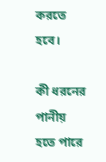করতে হবে।

কী ধরনের পানীয় হতে পারে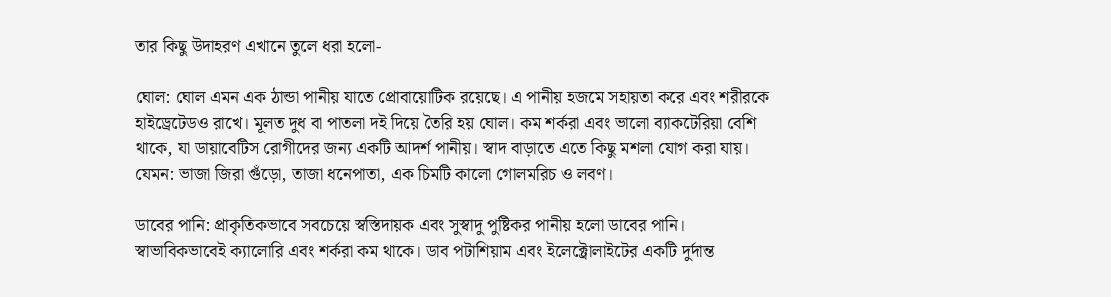তার কিছু উদাহরণ এখানে তুলে ধরা হলো-

ঘোল: ঘোল এমন এক ঠান্ডা পানীয় যাতে প্রোবায়োটিক রয়েছে। এ পানীয় হজমে সহায়তা করে এবং শরীরকে হাইড্রেটেডও রাখে। মূলত দুধ বা পাতলা দই দিয়ে তৈরি হয় ঘোল। কম শর্করা এবং ভালো ব্যাকটেরিয়া বেশি থাকে, যা ডায়াবেটিস রোগীদের জন্য একটি আদর্শ পানীয়। স্বাদ বাড়াতে এতে কিছু মশলা যোগ করা যায়।
যেমন: ভাজা জিরা গুঁড়ো, তাজা ধনেপাতা, এক চিমটি কালো গোলমরিচ ও লবণ।

ডাবের পানি: প্রাকৃতিকভাবে সবচেয়ে স্বস্তিদায়ক এবং সুস্বাদু পুষ্টিকর পানীয় হলো ডাবের পানি। স্বাভাবিকভাবেই ক্যালোরি এবং শর্করা কম থাকে। ডাব পটাশিয়াম এবং ইলেক্ট্রোলাইটের একটি দুর্দান্ত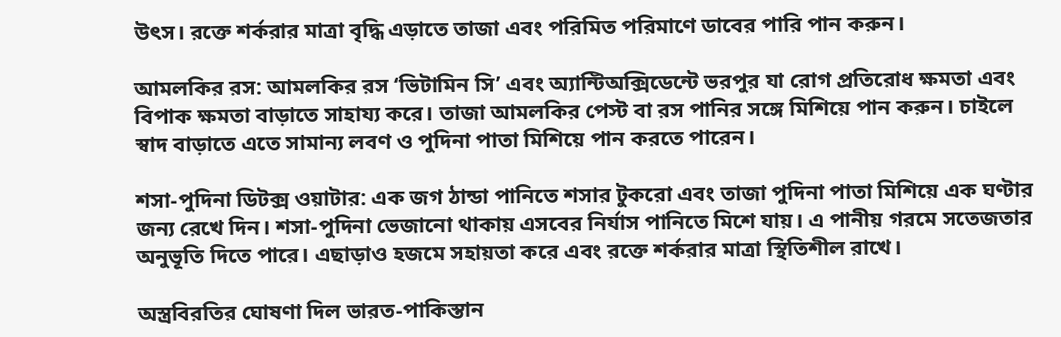উৎস। রক্তে শর্করার মাত্রা বৃদ্ধি এড়াতে তাজা এবং পরিমিত পরিমাণে ডাবের পারি পান করুন।

আমলকির রস: আমলকির রস ‘ভিটামিন সি’ এবং অ্যান্টিঅক্সিডেন্টে ভরপুর যা রোগ প্রতিরোধ ক্ষমতা এবং বিপাক ক্ষমতা বাড়াতে সাহায্য করে। তাজা আমলকির পেস্ট বা রস পানির সঙ্গে মিশিয়ে পান করুন। চাইলে স্বাদ বাড়াতে এতে সামান্য লবণ ও পুদিনা পাতা মিশিয়ে পান করতে পারেন।

শসা-পুদিনা ডিটক্স ওয়াটার: এক জগ ঠান্ডা পানিতে শসার টুকরো এবং তাজা পুদিনা পাতা মিশিয়ে এক ঘণ্টার জন্য রেখে দিন। শসা-পুদিনা ভেজানো থাকায় এসবের নির্যাস পানিতে মিশে যায়। এ পানীয় গরমে সতেজতার অনুভূতি দিতে পারে। এছাড়াও হজমে সহায়তা করে এবং রক্তে শর্করার মাত্রা স্থিতিশীল রাখে।

অস্ত্রবিরতির ঘোষণা দিল ভারত-পাকিস্তান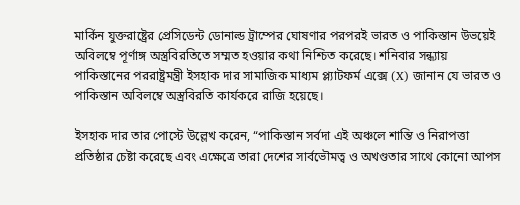মার্কিন যুক্তরাষ্ট্রের প্রেসিডেন্ট ডোনাল্ড ট্রাম্পের ঘোষণার পরপরই ভারত ও পাকিস্তান উভয়েই অবিলম্বে পূর্ণাঙ্গ অস্ত্রবিরতিতে সম্মত হওয়ার কথা নিশ্চিত করেছে। শনিবার সন্ধ্যায় পাকিস্তানের পররাষ্ট্রমন্ত্রী ইসহাক দার সামাজিক মাধ্যম প্ল্যাটফর্ম এক্সে (X) জানান যে ভারত ও পাকিস্তান অবিলম্বে অস্ত্রবিরতি কার্যকরে রাজি হয়েছে।

ইসহাক দার তার পোস্টে উল্লেখ করেন, “পাকিস্তান সর্বদা এই অঞ্চলে শান্তি ও নিরাপত্তা প্রতিষ্ঠার চেষ্টা করেছে এবং এক্ষেত্রে তারা দেশের সার্বভৌমত্ব ও অখণ্ডতার সাথে কোনো আপস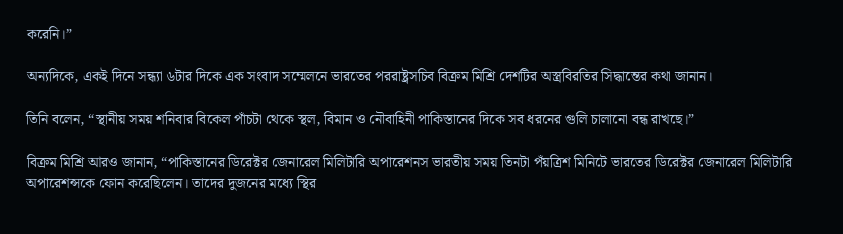করেনি।”

অন্যদিকে, একই দিনে সন্ধ্যা ৬টার দিকে এক সংবাদ সম্মেলনে ভারতের পররাষ্ট্রসচিব বিক্রম মিশ্রি দেশটির অস্ত্রবিরতির সিদ্ধান্তের কথা জানান।

তিনি বলেন, “স্থানীয় সময় শনিবার বিকেল পাঁচটা থেকে স্থল, বিমান ও নৌবাহিনী পাকিস্তানের দিকে সব ধরনের গুলি চালানো বন্ধ রাখছে।”

বিক্রম মিশ্রি আরও জানান, “পাকিস্তানের ডিরেক্টর জেনারেল মিলিটারি অপারেশনস ভারতীয় সময় তিনটা পঁয়ত্রিশ মিনিটে ভারতের ডিরেক্টর জেনারেল মিলিটারি অপারেশন্সকে ফোন করেছিলেন। তাদের দুজনের মধ্যে স্থির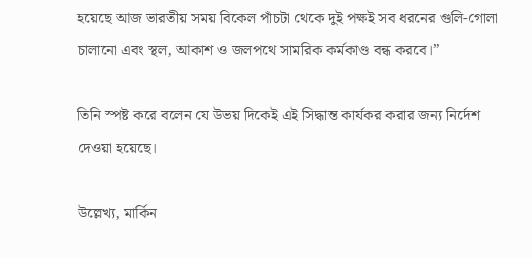হয়েছে আজ ভারতীয় সময় বিকেল পাঁচটা থেকে দুই পক্ষই সব ধরনের গুলি-গোলা চালানো এবং স্থল, আকাশ ও জলপথে সামরিক কর্মকাণ্ড বন্ধ করবে।”

তিনি স্পষ্ট করে বলেন যে উভয় দিকেই এই সিদ্ধান্ত কার্যকর করার জন্য নির্দেশ দেওয়া হয়েছে।

উল্লেখ্য, মার্কিন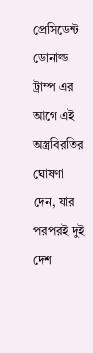প্রেসিডেন্ট ডোনাল্ড ট্রাম্প এর আগে এই অস্ত্রবিরতির ঘোষণা দেন, যার পরপরই দুই দেশ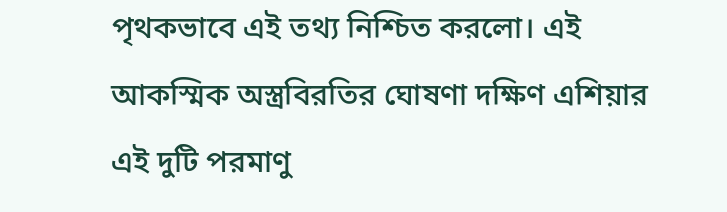পৃথকভাবে এই তথ্য নিশ্চিত করলো। এই আকস্মিক অস্ত্রবিরতির ঘোষণা দক্ষিণ এশিয়ার এই দুটি পরমাণু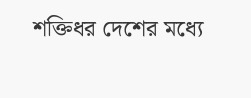শক্তিধর দেশের মধ্যে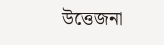উত্তেজনা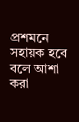প্রশমনে সহায়ক হবে বলে আশা করা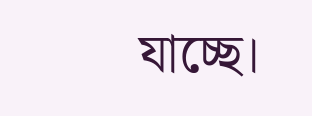যাচ্ছে।